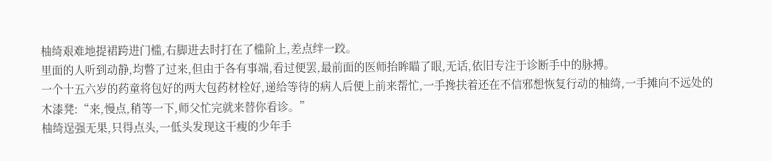柚绮艰难地提裙跨进门槛,右脚进去时打在了槛阶上,差点绊一跤。
里面的人听到动静,均瞥了过来,但由于各有事端,看过便罢,最前面的医师抬眸瞄了眼,无话,依旧专注于诊断手中的脉搏。
一个十五六岁的药童将包好的两大包药材栓好,递给等待的病人后便上前来帮忙,一手搀扶着还在不信邪想恢复行动的柚绮,一手摊向不远处的木漆凳:“来,慢点,稍等一下,师父忙完就来替你看诊。”
柚绮逞强无果,只得点头,一低头发现这干瘦的少年手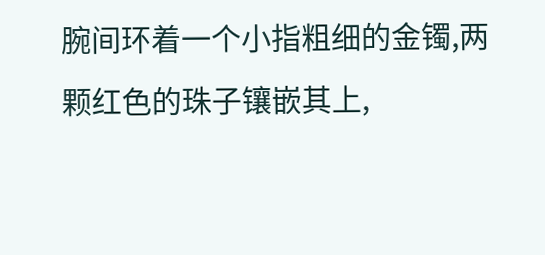腕间环着一个小指粗细的金镯,两颗红色的珠子镶嵌其上,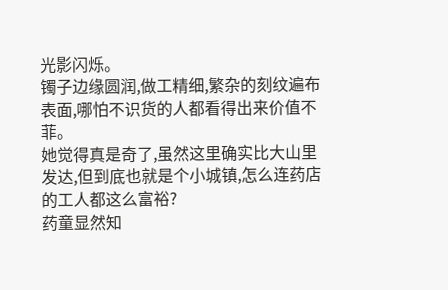光影闪烁。
镯子边缘圆润,做工精细,繁杂的刻纹遍布表面,哪怕不识货的人都看得出来价值不菲。
她觉得真是奇了,虽然这里确实比大山里发达,但到底也就是个小城镇,怎么连药店的工人都这么富裕?
药童显然知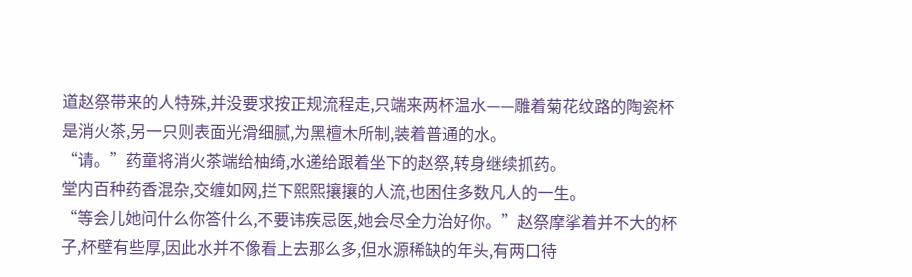道赵祭带来的人特殊,并没要求按正规流程走,只端来两杯温水——雕着菊花纹路的陶瓷杯是消火茶,另一只则表面光滑细腻,为黑檀木所制,装着普通的水。
“请。”药童将消火茶端给柚绮,水递给跟着坐下的赵祭,转身继续抓药。
堂内百种药香混杂,交缠如网,拦下熙熙攘攘的人流,也困住多数凡人的一生。
“等会儿她问什么你答什么,不要讳疾忌医,她会尽全力治好你。”赵祭摩挲着并不大的杯子,杯壁有些厚,因此水并不像看上去那么多,但水源稀缺的年头,有两口待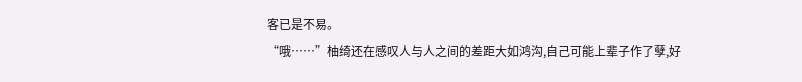客已是不易。
“哦……”柚绮还在感叹人与人之间的差距大如鸿沟,自己可能上辈子作了孽,好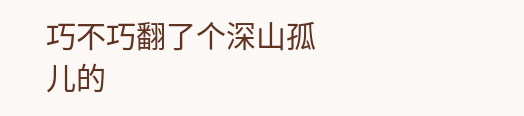巧不巧翻了个深山孤儿的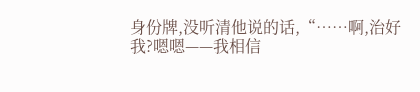身份牌,没听清他说的话,“……啊,治好我?嗯嗯——我相信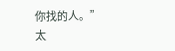你找的人。”
太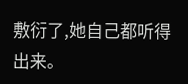敷衍了,她自己都听得出来。